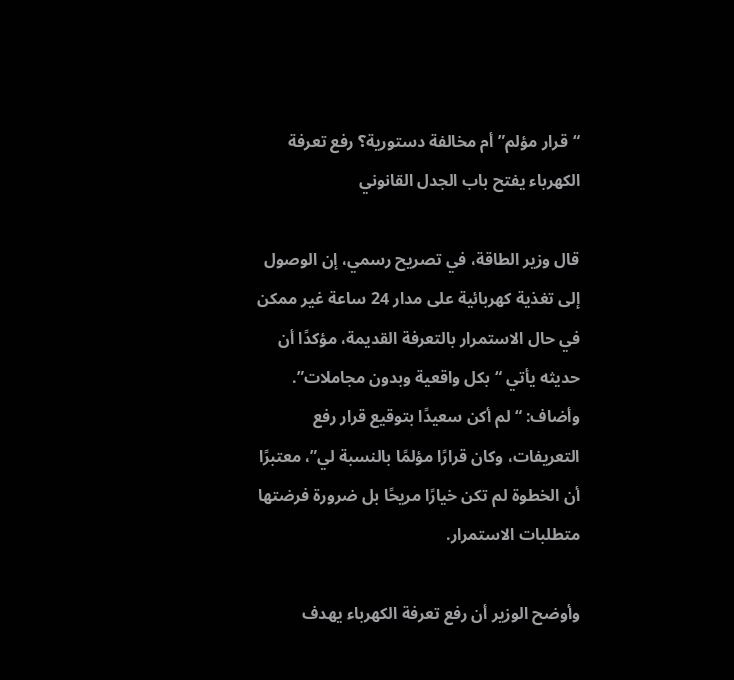“قرار مؤلم” أم مخالفة دستورية؟ رفع تعرفة الكهرباء يفتح باب الجدل القانوني

قال وزير الطاقة، في تصريح رسمي، إن الوصول إلى تغذية كهربائية على مدار 24 ساعة غير ممكن في حال الاستمرار بالتعرفة القديمة، مؤكدًا أن حديثه يأتي “بكل واقعية وبدون مجاملات”. وأضاف: “لم أكن سعيدًا بتوقيع قرار رفع التعريفات، وكان قرارًا مؤلمًا بالنسبة لي”، معتبرًا أن الخطوة لم تكن خيارًا مريحًا بل ضرورة فرضتها متطلبات الاستمرار.

وأوضح الوزير أن رفع تعرفة الكهرباء يهدف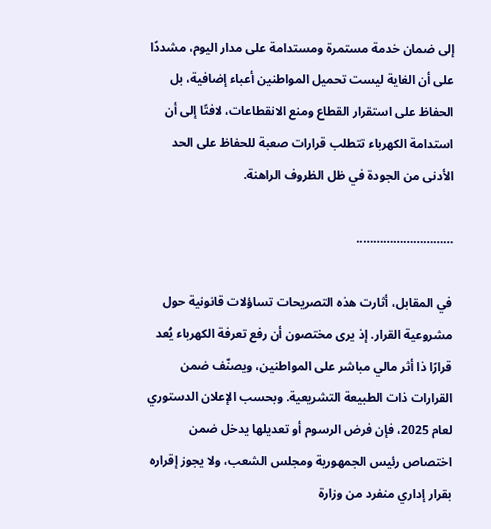إلى ضمان خدمة مستمرة ومستدامة على مدار اليوم، مشددًا على أن الغاية ليست تحميل المواطنين أعباء إضافية، بل الحفاظ على استقرار القطاع ومنع الانقطاعات، لافتًا إلى أن استدامة الكهرباء تتطلب قرارات صعبة للحفاظ على الحد الأدنى من الجودة في ظل الظروف الراهنة.

………………………..

في المقابل، أثارت هذه التصريحات تساؤلات قانونية حول مشروعية القرار. إذ يرى مختصون أن رفع تعرفة الكهرباء يُعد قرارًا ذا أثر مالي مباشر على المواطنين، ويصنّف ضمن القرارات ذات الطبيعة التشريعية. وبحسب الإعلان الدستوري لعام 2025، فإن فرض الرسوم أو تعديلها يدخل ضمن اختصاص رئيس الجمهورية ومجلس الشعب، ولا يجوز إقراره بقرار إداري منفرد من وزارة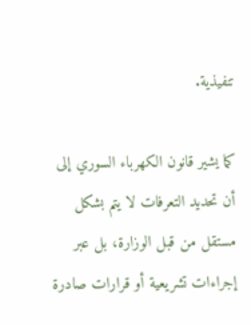تنفيذية.

كما يشير قانون الكهرباء السوري إلى أن تحديد التعرفات لا يتم بشكل مستقل من قبل الوزارة، بل عبر إجراءات تشريعية أو قرارات صادرة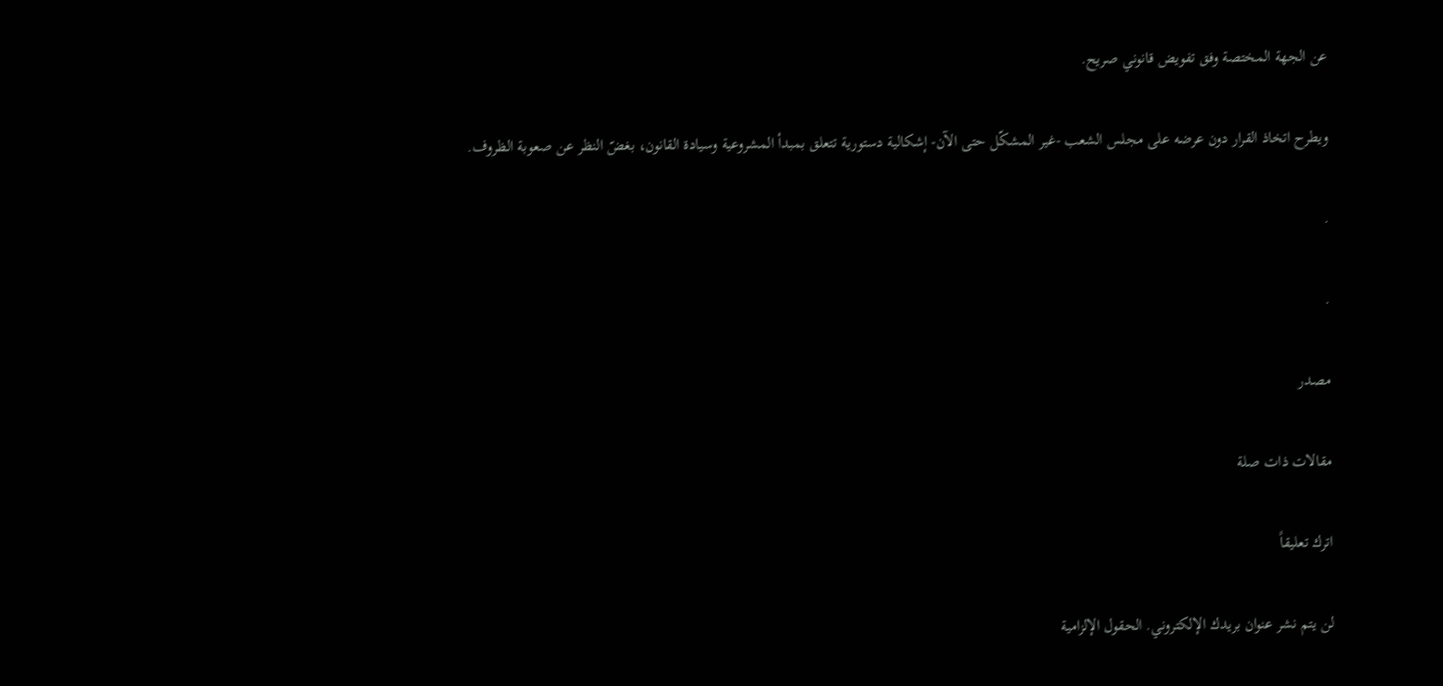عن الجهة المختصة وفق تفويض قانوني صريح.

ويطرح اتخاذ القرار دون عرضه على مجلس الشعب -غير المشكّل حتى الآن- إشكالية دستورية تتعلق بمبدأ المشروعية وسيادة القانون، بغضّ النظر عن صعوبة الظروف.

.

.

مصدر

مقالات ذات صلة

اترك تعليقاً

لن يتم نشر عنوان بريدك الإلكتروني. الحقول الإلزامية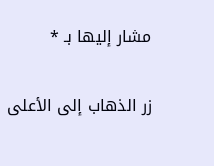مشار إليها بـ *

زر الذهاب إلى الأعلى